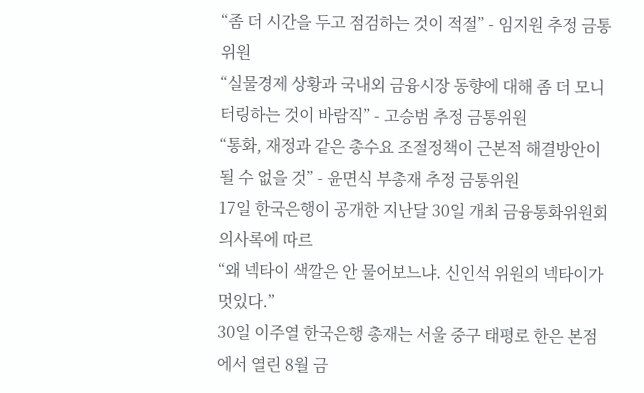“좀 더 시간을 두고 점검하는 것이 적절” - 임지원 추정 금통위원
“실물경제 상황과 국내외 금융시장 동향에 대해 좀 더 모니터링하는 것이 바람직” - 고승범 추정 금통위원
“통화, 재정과 같은 총수요 조절정책이 근본적 해결방안이 될 수 없을 것” - 윤면식 부총재 추정 금통위원
17일 한국은행이 공개한 지난달 30일 개최 금융통화위원회 의사록에 따르
“왜 넥타이 색깔은 안 물어보느냐. 신인석 위원의 넥타이가 멋있다.”
30일 이주열 한국은행 총재는 서울 중구 태평로 한은 본점에서 열린 8월 금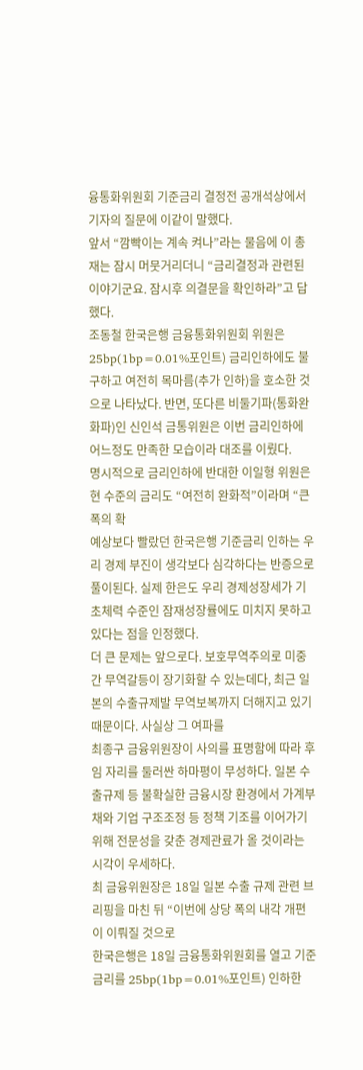융통화위원회 기준금리 결정전 공개석상에서 기자의 질문에 이같이 말했다.
앞서 “깜빡이는 계속 켜나”라는 물음에 이 총재는 잠시 머뭇거리더니 “금리결정과 관련된 이야기군요. 잠시후 의결문을 확인하라”고 답했다.
조동철 한국은행 금융통화위원회 위원은 25bp(1bp=0.01%포인트) 금리인하에도 불구하고 여전히 목마름(추가 인하)을 호소한 것으로 나타났다. 반면, 또다른 비둘기파(통화완화파)인 신인석 금통위원은 이번 금리인하에 어느정도 만족한 모습이라 대조를 이뤘다.
명시적으로 금리인하에 반대한 이일형 위원은 현 수준의 금리도 “여전히 완화적”이라며 “큰 폭의 확
예상보다 빨랐던 한국은행 기준금리 인하는 우리 경제 부진이 생각보다 심각하다는 반증으로 풀이된다. 실제 한은도 우리 경제성장세가 기초체력 수준인 잠재성장률에도 미치지 못하고 있다는 점을 인정했다.
더 큰 문제는 앞으로다. 보호무역주의로 미중간 무역갈등이 장기화할 수 있는데다, 최근 일본의 수출규제발 무역보복까지 더해지고 있기 때문이다. 사실상 그 여파를
최종구 금융위원장이 사의를 표명함에 따라 후임 자리를 둘러싼 하마평이 무성하다. 일본 수출규제 등 불확실한 금융시장 환경에서 가계부채와 기업 구조조정 등 정책 기조를 이어가기 위해 전문성을 갖춘 경제관료가 올 것이라는 시각이 우세하다.
최 금융위원장은 18일 일본 수출 규제 관련 브리핑을 마친 뒤 “이번에 상당 폭의 내각 개편이 이뤄질 것으로
한국은행은 18일 금융통화위원회를 열고 기준금리를 25bp(1bp=0.01%포인트) 인하한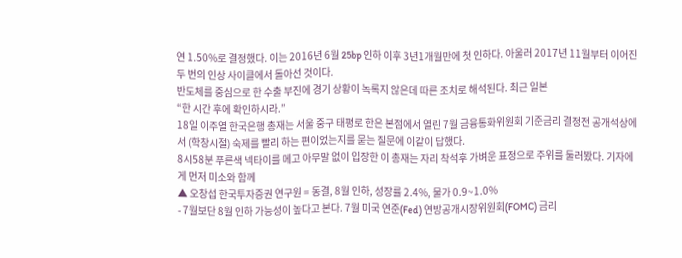연 1.50%로 결정했다. 이는 2016년 6월 25bp 인하 이후 3년1개월만에 첫 인하다. 아울러 2017년 11월부터 이어진 두 번의 인상 사이클에서 돌아선 것이다.
반도체를 중심으로 한 수출 부진에 경기 상황이 녹록지 않은데 따른 조치로 해석된다. 최근 일본
“한 시간 후에 확인하시라.”
18일 이주열 한국은행 총재는 서울 중구 태평로 한은 본점에서 열린 7월 금융통화위원회 기준금리 결정전 공개석상에서 (학창시절) 숙제를 빨리 하는 편이었는지를 묻는 질문에 이같이 답했다.
8시58분 푸른색 넥타이를 메고 아무말 없이 입장한 이 총재는 자리 착석후 가벼운 표정으로 주위를 둘러봤다. 기자에게 먼저 미소와 함께
▲ 오창섭 한국투자증권 연구원 = 동결, 8월 인하, 성장률 2.4%, 물가 0.9~1.0%
- 7월보단 8월 인하 가능성이 높다고 본다. 7월 미국 연준(Fed) 연방공개시장위원회(FOMC) 금리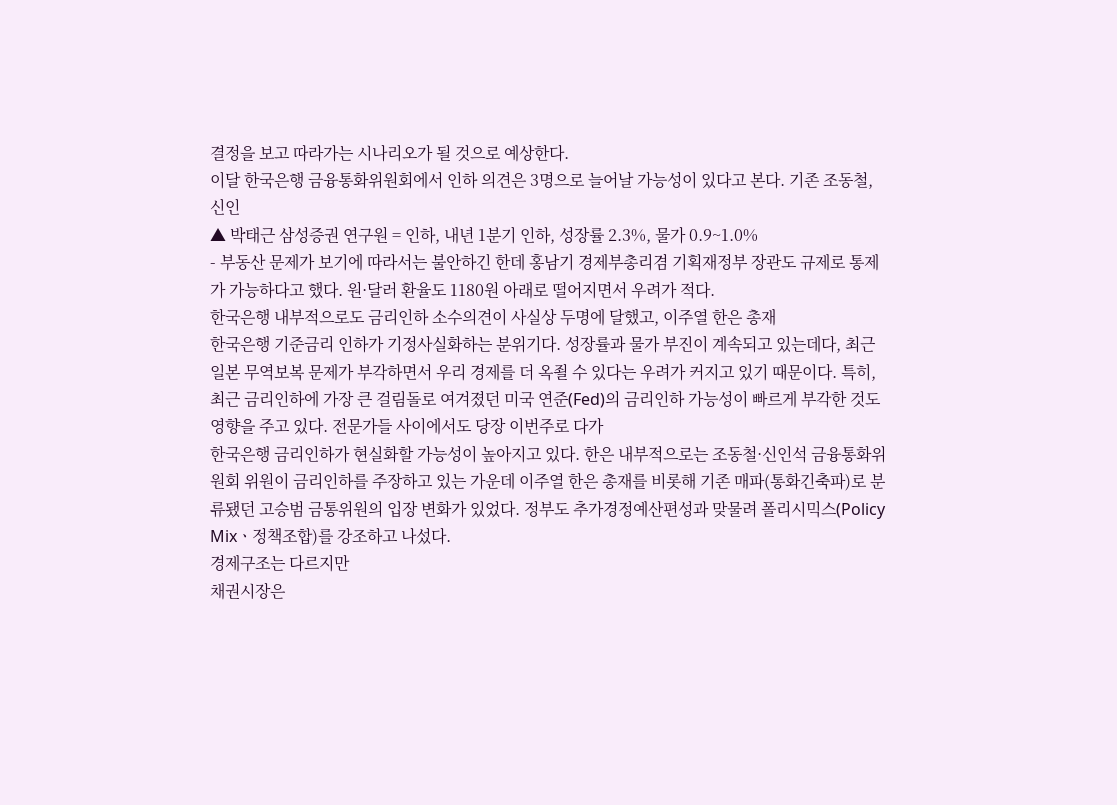결정을 보고 따라가는 시나리오가 될 것으로 예상한다.
이달 한국은행 금융통화위원회에서 인하 의견은 3명으로 늘어날 가능성이 있다고 본다. 기존 조동철, 신인
▲ 박태근 삼성증권 연구원 = 인하, 내년 1분기 인하, 성장률 2.3%, 물가 0.9~1.0%
- 부동산 문제가 보기에 따라서는 불안하긴 한데 홍남기 경제부총리겸 기획재정부 장관도 규제로 통제가 가능하다고 했다. 원·달러 환율도 1180원 아래로 떨어지면서 우려가 적다.
한국은행 내부적으로도 금리인하 소수의견이 사실상 두명에 달했고, 이주열 한은 총재
한국은행 기준금리 인하가 기정사실화하는 분위기다. 성장률과 물가 부진이 계속되고 있는데다, 최근 일본 무역보복 문제가 부각하면서 우리 경제를 더 옥죌 수 있다는 우려가 커지고 있기 때문이다. 특히, 최근 금리인하에 가장 큰 걸림돌로 여겨졌던 미국 연준(Fed)의 금리인하 가능성이 빠르게 부각한 것도 영향을 주고 있다. 전문가들 사이에서도 당장 이번주로 다가
한국은행 금리인하가 현실화할 가능성이 높아지고 있다. 한은 내부적으로는 조동철·신인석 금융통화위원회 위원이 금리인하를 주장하고 있는 가운데 이주열 한은 총재를 비롯해 기존 매파(통화긴축파)로 분류됐던 고승범 금통위원의 입장 변화가 있었다. 정부도 추가경정예산편성과 맞물려 폴리시믹스(Policy Mixㆍ정책조합)를 강조하고 나섰다.
경제구조는 다르지만
채권시장은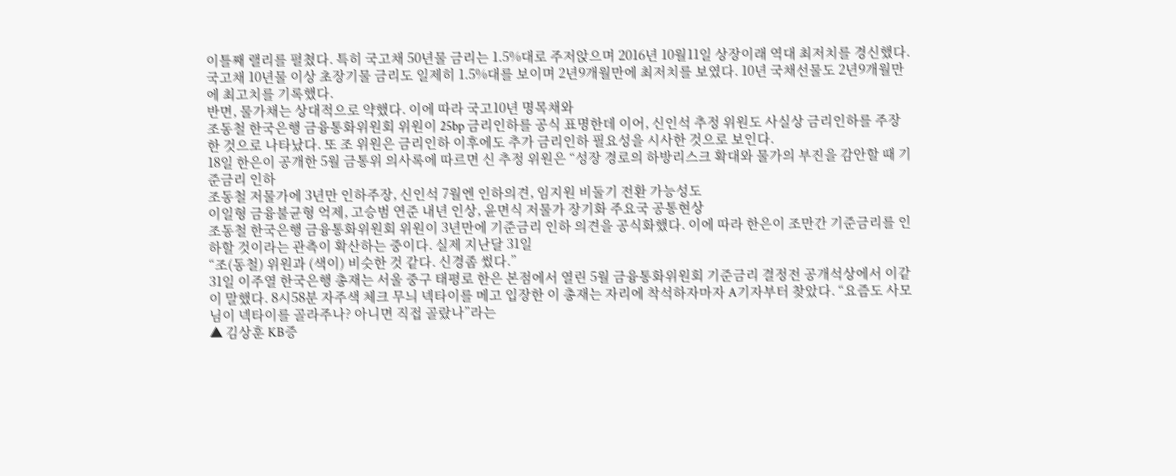이틀째 랠리를 펼쳤다. 특히 국고채 50년물 금리는 1.5%대로 주저앉으며 2016년 10월11일 상장이래 역대 최저치를 경신했다. 국고채 10년물 이상 초장기물 금리도 일제히 1.5%대를 보이며 2년9개월만에 최저치를 보였다. 10년 국채선물도 2년9개월만에 최고치를 기록했다.
반면, 물가채는 상대적으로 약했다. 이에 따라 국고10년 명목채와
조동철 한국은행 금융통화위원회 위원이 25bp 금리인하를 공식 표명한데 이어, 신인석 추정 위원도 사실상 금리인하를 주장한 것으로 나타났다. 또 조 위원은 금리인하 이후에도 추가 금리인하 필요성을 시사한 것으로 보인다.
18일 한은이 공개한 5월 금통위 의사록에 따르면 신 추정 위원은 “성장 경로의 하방리스크 확대와 물가의 부진을 감안할 때 기준금리 인하
조동철 저물가에 3년만 인하주장, 신인석 7월엔 인하의견, 임지원 비둘기 전환 가능성도
이일형 금융불균형 억제, 고승범 연준 내년 인상, 윤면식 저물가 장기화 주요국 공통현상
조동철 한국은행 금융통화위원회 위원이 3년만에 기준금리 인하 의견을 공식화했다. 이에 따라 한은이 조만간 기준금리를 인하할 것이라는 관측이 확산하는 중이다. 실제 지난달 31일
“조(동철) 위원과 (색이) 비슷한 것 같다. 신경좀 썼다.”
31일 이주열 한국은행 총재는 서울 중구 태평로 한은 본점에서 열린 5월 금융통화위원회 기준금리 결정전 공개석상에서 이같이 말했다. 8시58분 자주색 체크 무늬 넥타이를 메고 입장한 이 총재는 자리에 착석하자마자 A기자부터 찾았다. “요즘도 사모님이 넥타이를 골라주나? 아니면 직접 골랐나”라는
▲ 김상훈 KB증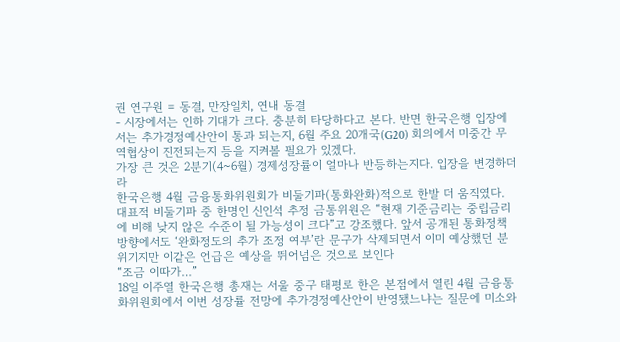권 연구원 = 동결, 만장일치, 연내 동결
- 시장에서는 인하 기대가 크다. 충분히 타당하다고 본다. 반면 한국은행 입장에서는 추가경정예산안이 통과 되는지, 6월 주요 20개국(G20) 회의에서 미중간 무역협상이 진전되는지 등을 지켜볼 필요가 있겠다.
가장 큰 것은 2분기(4~6월) 경제성장률이 얼마나 반등하는지다. 입장을 변경하더라
한국은행 4월 금융통화위원회가 비둘기파(통화완화)적으로 한발 더 움직였다. 대표적 비둘기파 중 한명인 신인석 추정 금통위원은 “현재 기준금리는 중립금리에 비해 낮지 않은 수준이 될 가능성이 크다”고 강조했다. 앞서 공개된 통화정책방향에서도 ‘완화정도의 추가 조정 여부’란 문구가 삭제되면서 이미 예상했던 분위기지만 이같은 언급은 예상을 뛰어넘은 것으로 보인다
“조금 이따가…”
18일 이주열 한국은행 총재는 서울 중구 태평로 한은 본점에서 열린 4월 금융통화위원회에서 이번 성장률 전망에 추가경정예산안이 반영됐느냐는 질문에 미소와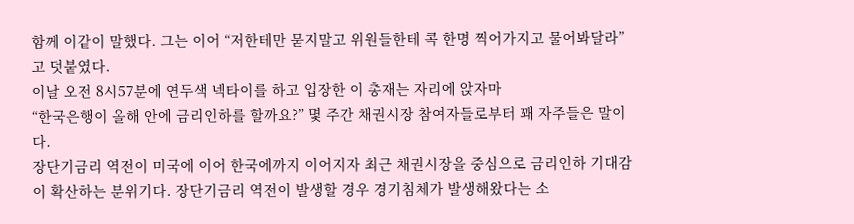함께 이같이 말했다. 그는 이어 “저한테만 묻지말고 위원들한테 콕 한명 찍어가지고 물어봐달라”고 덧붙였다.
이날 오전 8시57분에 연두색 넥타이를 하고 입장한 이 총재는 자리에 앉자마
“한국은행이 올해 안에 금리인하를 할까요?” 몇 주간 채권시장 참여자들로부터 꽤 자주들은 말이다.
장단기금리 역전이 미국에 이어 한국에까지 이어지자 최근 채권시장을 중심으로 금리인하 기대감이 확산하는 분위기다. 장단기금리 역전이 발생할 경우 경기침체가 발생해왔다는 소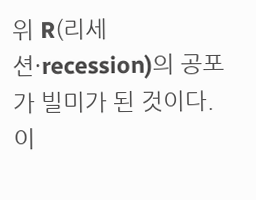위 R(리세션·recession)의 공포가 빌미가 된 것이다.
이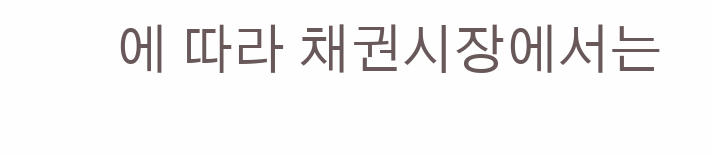에 따라 채권시장에서는